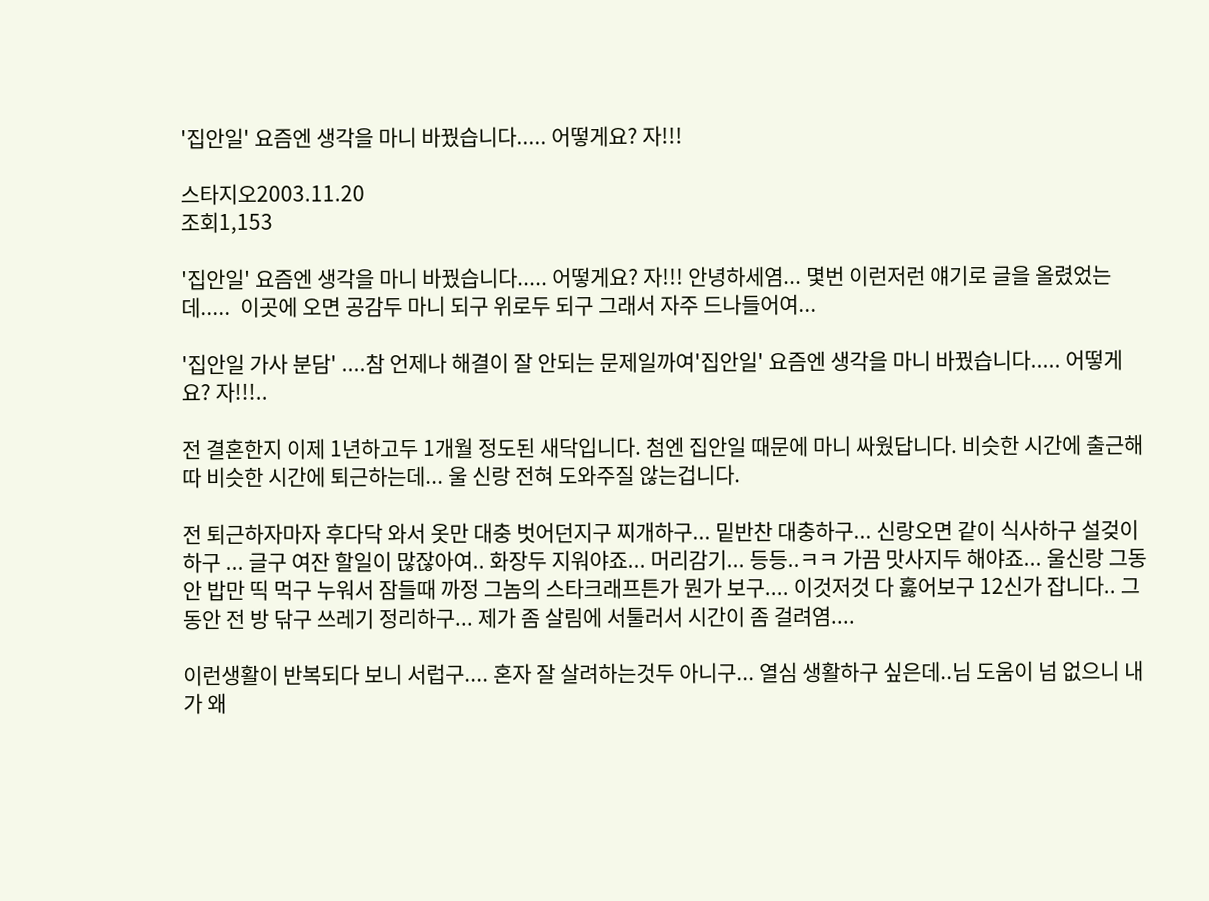'집안일' 요즘엔 생각을 마니 바꿨습니다..... 어떻게요? 자!!!

스타지오2003.11.20
조회1,153

'집안일' 요즘엔 생각을 마니 바꿨습니다..... 어떻게요? 자!!! 안녕하세염... 몇번 이런저런 얘기로 글을 올렸었는데.....  이곳에 오면 공감두 마니 되구 위로두 되구 그래서 자주 드나들어여...

'집안일 가사 분담' ....참 언제나 해결이 잘 안되는 문제일까여'집안일' 요즘엔 생각을 마니 바꿨습니다..... 어떻게요? 자!!!..

전 결혼한지 이제 1년하고두 1개월 정도된 새닥입니다. 첨엔 집안일 때문에 마니 싸웠답니다. 비슷한 시간에 출근해따 비슷한 시간에 퇴근하는데... 울 신랑 전혀 도와주질 않는겁니다.

전 퇴근하자마자 후다닥 와서 옷만 대충 벗어던지구 찌개하구... 밑반찬 대충하구... 신랑오면 같이 식사하구 설겆이하구 ... 글구 여잔 할일이 많잖아여.. 화장두 지워야죠... 머리감기... 등등..ㅋㅋ 가끔 맛사지두 해야죠... 울신랑 그동안 밥만 띡 먹구 누워서 잠들때 까정 그놈의 스타크래프튼가 뭔가 보구.... 이것저것 다 훓어보구 12신가 잡니다.. 그동안 전 방 닦구 쓰레기 정리하구... 제가 좀 살림에 서툴러서 시간이 좀 걸려염....

이런생활이 반복되다 보니 서럽구.... 혼자 잘 살려하는것두 아니구... 열심 생활하구 싶은데..님 도움이 넘 없으니 내가 왜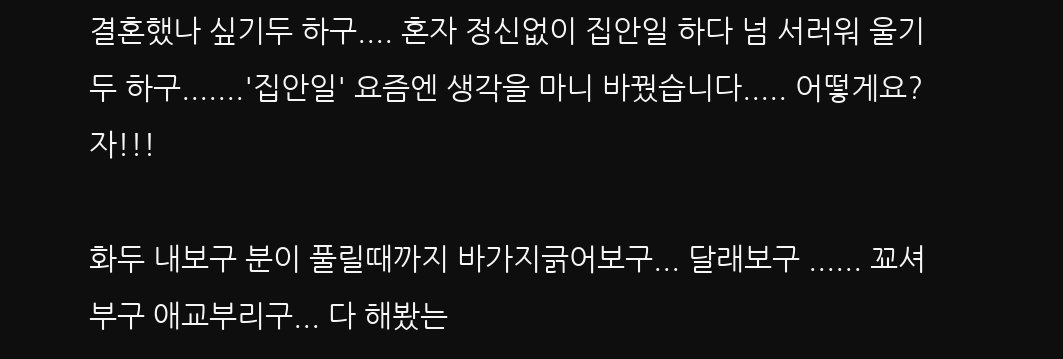결혼했나 싶기두 하구.... 혼자 정신없이 집안일 하다 넘 서러워 울기두 하구.......'집안일' 요즘엔 생각을 마니 바꿨습니다..... 어떻게요? 자!!!

화두 내보구 분이 풀릴때까지 바가지긁어보구... 달래보구 ...... 꾜셔부구 애교부리구... 다 해봤는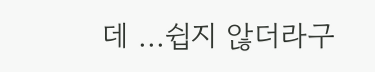데 ...쉽지 않더라구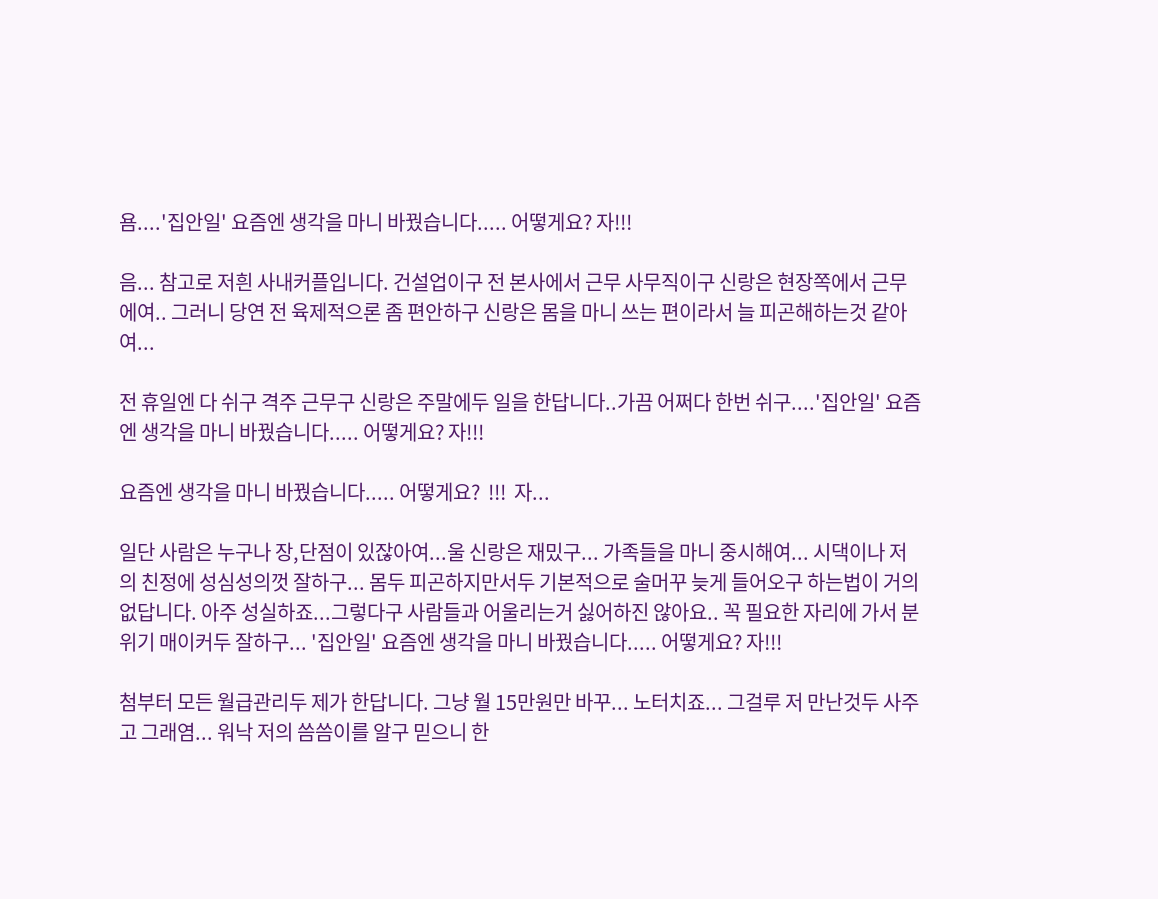욤....'집안일' 요즘엔 생각을 마니 바꿨습니다..... 어떻게요? 자!!!

음... 참고로 저흰 사내커플입니다. 건설업이구 전 본사에서 근무 사무직이구 신랑은 현장쪽에서 근무에여.. 그러니 당연 전 육제적으론 좀 편안하구 신랑은 몸을 마니 쓰는 편이라서 늘 피곤해하는것 같아여...

전 휴일엔 다 쉬구 격주 근무구 신랑은 주말에두 일을 한답니다..가끔 어쩌다 한번 쉬구....'집안일' 요즘엔 생각을 마니 바꿨습니다..... 어떻게요? 자!!!

요즘엔 생각을 마니 바꿨습니다..... 어떻게요?  !!!  자...

일단 사람은 누구나 장,단점이 있잖아여...울 신랑은 재밌구... 가족들을 마니 중시해여... 시댁이나 저의 친정에 성심성의껏 잘하구... 몸두 피곤하지만서두 기본적으로 술머꾸 늦게 들어오구 하는법이 거의 없답니다. 아주 성실하죠...그렇다구 사람들과 어울리는거 싫어하진 않아요.. 꼭 필요한 자리에 가서 분위기 매이커두 잘하구... '집안일' 요즘엔 생각을 마니 바꿨습니다..... 어떻게요? 자!!!

첨부터 모든 월급관리두 제가 한답니다. 그냥 월 15만원만 바꾸... 노터치죠... 그걸루 저 만난것두 사주고 그래염... 워낙 저의 씀씀이를 알구 믿으니 한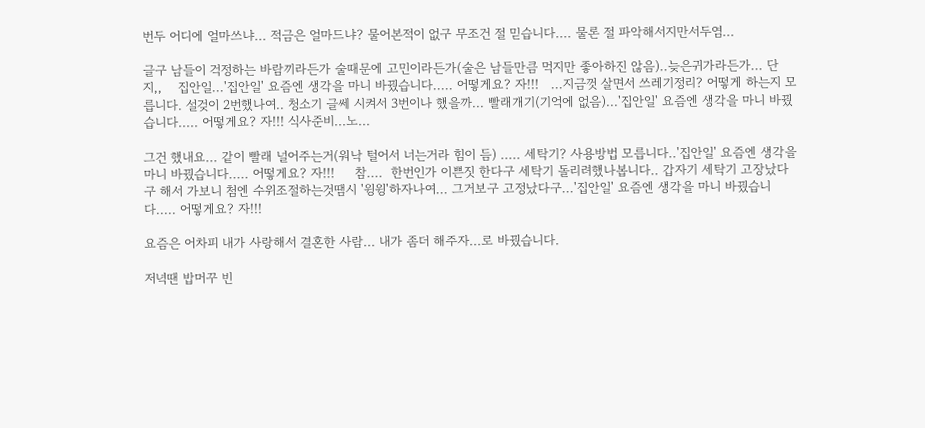번두 어디에 얼마쓰냐... 적금은 얼마드냐? 물어본적이 없구 무조건 절 믿습니다.... 물론 절 파악해서지만서두염...

글구 남들이 걱정하는 바람끼라든가 술때문에 고민이라든가(술은 남들만큼 먹지만 좋아하진 않음)..늦은귀가라든가... 단지,,    집안일...'집안일' 요즘엔 생각을 마니 바꿨습니다..... 어떻게요? 자!!!   ...지금껏 살면서 쓰레기정리? 어떻게 하는지 모릅니다. 설겆이 2번했나여.. 청소기 글쎄 시켜서 3번이나 했을까... 빨래개기(기억에 없음)...'집안일' 요즘엔 생각을 마니 바꿨습니다..... 어떻게요? 자!!! 식사준비...노...

그건 했내요... 같이 빨래 널어주는거(워낙 털어서 너는거라 힘이 듬) ..... 세탁기? 사용방법 모릅니다..'집안일' 요즘엔 생각을 마니 바꿨습니다..... 어떻게요? 자!!!     참....  한번인가 이쁜짓 한다구 세탁기 돌리려했나봅니다.. 갑자기 세탁기 고장났다구 해서 가보니 첨엔 수위조절하는것땜시 '윙윙'하자나여... 그거보구 고정났다구...'집안일' 요즘엔 생각을 마니 바꿨습니다..... 어떻게요? 자!!!

요즘은 어차피 내가 사랑해서 결혼한 사람... 내가 좀더 해주자...로 바꿨습니다.

저녁땐 밥머꾸 빈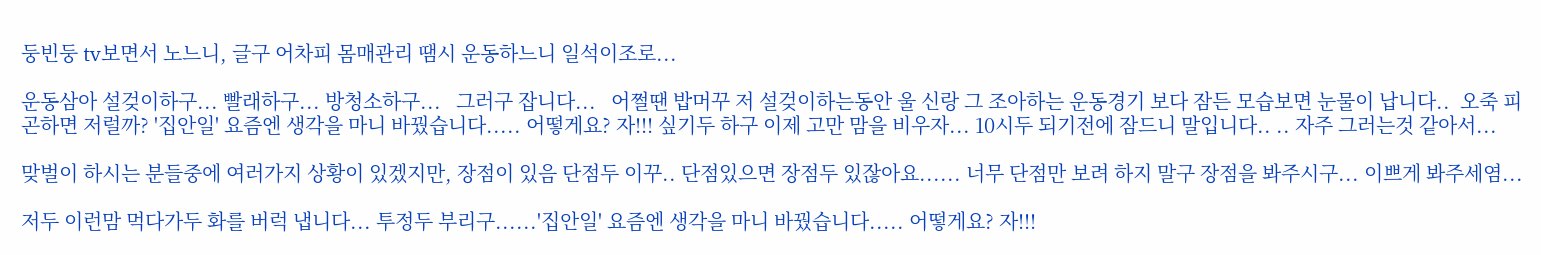둥빈둥 tv보면서 노느니, 글구 어차피 몸매관리 땜시 운동하느니 일석이조로...

운동삼아 설겆이하구... 빨래하구... 방청소하구...   그러구 잡니다...   어쩔땐 밥머꾸 저 설겆이하는동안 울 신랑 그 조아하는 운동경기 보다 잠든 모습보면 눈물이 납니다..  오죽 피곤하면 저럴까? '집안일' 요즘엔 생각을 마니 바꿨습니다..... 어떻게요? 자!!! 싶기두 하구 이제 고만 맘을 비우자... 10시두 되기전에 잠드니 말입니다.. .. 자주 그러는것 같아서...

맞벌이 하시는 분들중에 여러가지 상황이 있겠지만, 장점이 있음 단점두 이꾸.. 단점있으면 장점두 있잖아요...... 너무 단점만 보려 하지 말구 장점을 봐주시구... 이쁘게 봐주세염...

저두 이런맘 먹다가두 화를 버럭 냅니다... 투정두 부리구......'집안일' 요즘엔 생각을 마니 바꿨습니다..... 어떻게요? 자!!!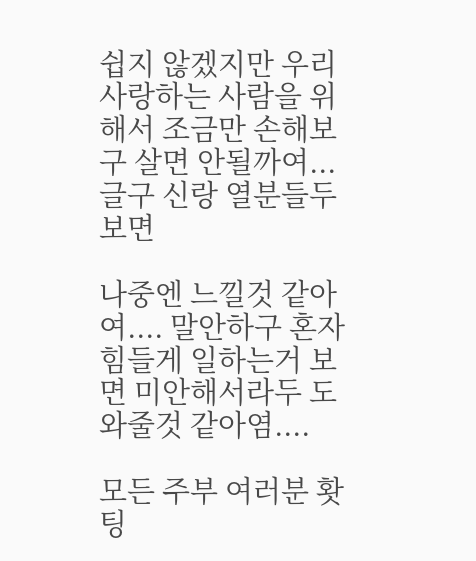쉽지 않겠지만 우리 사랑하는 사람을 위해서 조금만 손해보구 살면 안될까여... 글구 신랑 열분들두 보면

나중엔 느낄것 같아여.... 말안하구 혼자 힘들게 일하는거 보면 미안해서라두 도와줄것 같아염....

모든 주부 여러분 홧팅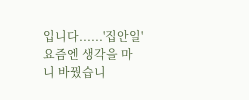입니다......'집안일' 요즘엔 생각을 마니 바꿨습니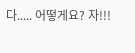다..... 어떻게요? 자!!!